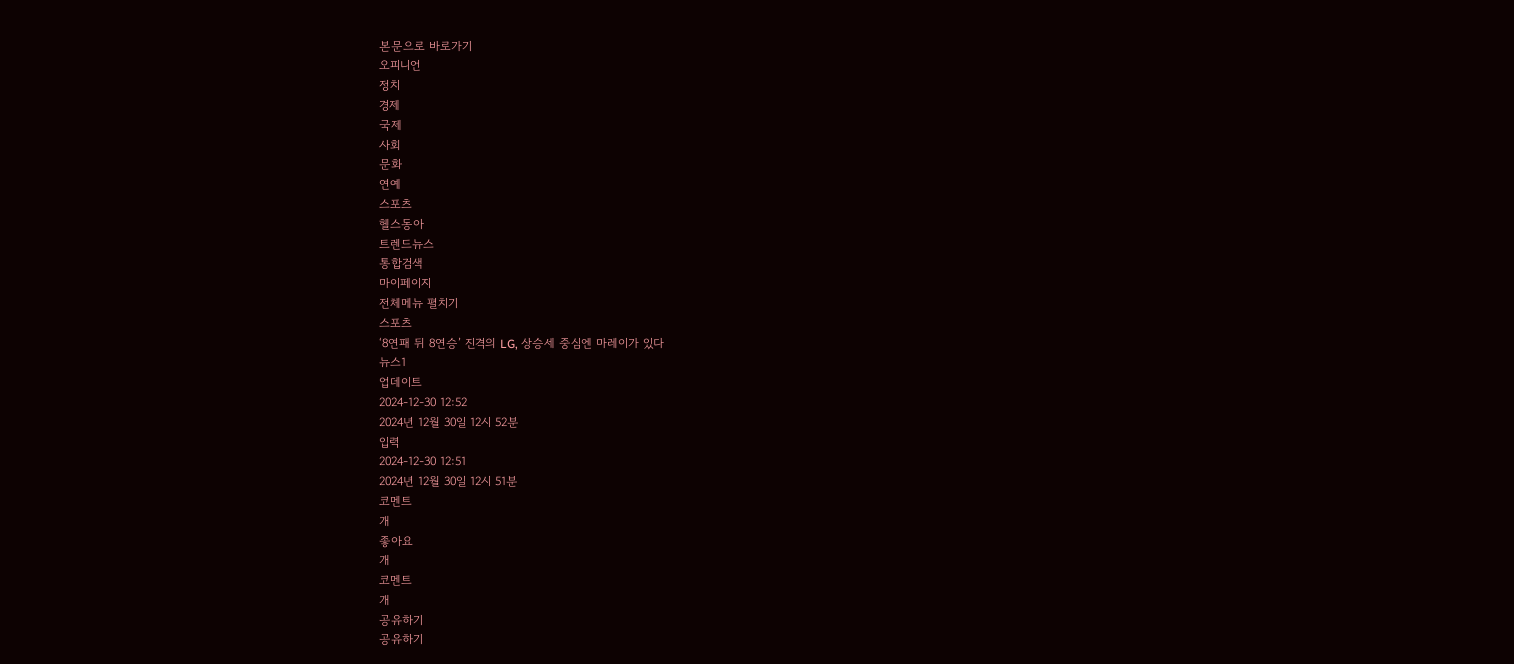본문으로 바로가기
오피니언
정치
경제
국제
사회
문화
연예
스포츠
헬스동아
트렌드뉴스
통합검색
마이페이지
전체메뉴 펼치기
스포츠
‘8연패 뒤 8연승’ 진격의 LG, 상승세 중심엔 마레이가 있다
뉴스1
업데이트
2024-12-30 12:52
2024년 12월 30일 12시 52분
입력
2024-12-30 12:51
2024년 12월 30일 12시 51분
코멘트
개
좋아요
개
코멘트
개
공유하기
공유하기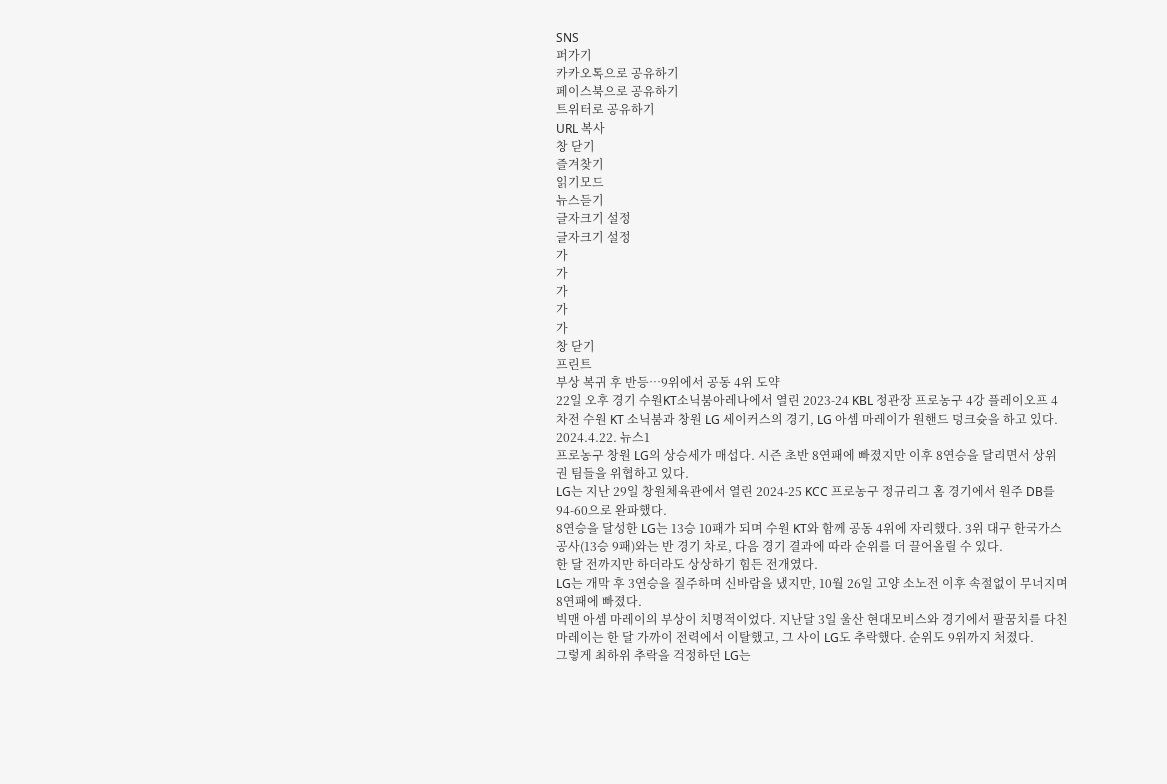SNS
퍼가기
카카오톡으로 공유하기
페이스북으로 공유하기
트위터로 공유하기
URL 복사
창 닫기
즐겨찾기
읽기모드
뉴스듣기
글자크기 설정
글자크기 설정
가
가
가
가
가
창 닫기
프린트
부상 복귀 후 반등…9위에서 공동 4위 도약
22일 오후 경기 수원KT소닉붐아레나에서 열린 2023-24 KBL 정관장 프로농구 4강 플레이오프 4차전 수원 KT 소닉붐과 창원 LG 세이커스의 경기, LG 아셈 마레이가 원핸드 덩크슛을 하고 있다. 2024.4.22. 뉴스1
프로농구 창원 LG의 상승세가 매섭다. 시즌 초반 8연패에 빠졌지만 이후 8연승을 달리면서 상위권 팀들을 위협하고 있다.
LG는 지난 29일 창원체육관에서 열린 2024-25 KCC 프로농구 정규리그 홈 경기에서 원주 DB를 94-60으로 완파했다.
8연승을 달성한 LG는 13승 10패가 되며 수원 KT와 함께 공동 4위에 자리했다. 3위 대구 한국가스공사(13승 9패)와는 반 경기 차로, 다음 경기 결과에 따라 순위를 더 끌어올릴 수 있다.
한 달 전까지만 하더라도 상상하기 힘든 전개였다.
LG는 개막 후 3연승을 질주하며 신바람을 냈지만, 10월 26일 고양 소노전 이후 속절없이 무너지며 8연패에 빠졌다.
빅맨 아셈 마레이의 부상이 치명적이었다. 지난달 3일 울산 현대모비스와 경기에서 팔꿈치를 다친 마레이는 한 달 가까이 전력에서 이탈했고, 그 사이 LG도 추락했다. 순위도 9위까지 처졌다.
그렇게 최하위 추락을 걱정하던 LG는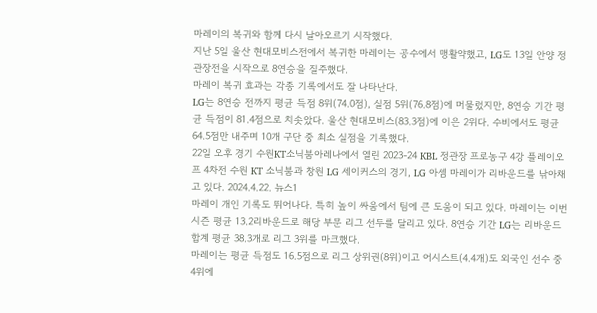마레이의 복귀와 함께 다시 날아오르기 시작했다.
지난 5일 울산 현대모비스전에서 복귀한 마레이는 공수에서 맹활약했고, LG도 13일 안양 정관장전을 시작으로 8연승을 질주했다.
마레이 복귀 효과는 각종 기록에서도 잘 나타난다.
LG는 8연승 전까지 평균 득점 8위(74.0점), 실점 5위(76.8점)에 머물렀지만, 8연승 기간 평균 득점이 81.4점으로 치솟았다. 울산 현대모비스(83.3점)에 이은 2위다. 수비에서도 평균 64.5점만 내주며 10개 구단 중 최소 실점을 기록했다.
22일 오후 경기 수원KT소닉붐아레나에서 열린 2023-24 KBL 정관장 프로농구 4강 플레이오프 4차전 수원 KT 소닉붐과 창원 LG 세이커스의 경기, LG 아셈 마레이가 리바운드를 낚아채고 있다. 2024.4.22. 뉴스1
마레이 개인 기록도 뛰어나다. 특히 높이 싸움에서 팀에 큰 도움이 되고 있다. 마레이는 이번 시즌 평균 13.2리바운드로 해당 부문 리그 선두를 달리고 있다. 8연승 기간 LG는 리바운드 합계 평균 38.3개로 리그 3위를 마크했다.
마레이는 평균 득점도 16.5점으로 리그 상위권(8위)이고 어시스트(4.4개)도 외국인 선수 중 4위에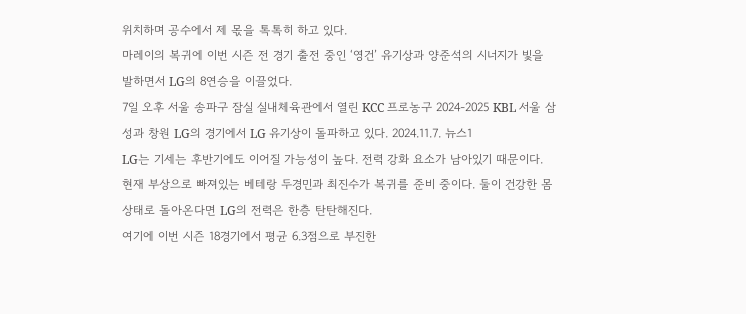위치하며 공수에서 제 몫을 톡톡히 하고 있다.
마레이의 복귀에 이번 시즌 전 경기 출전 중인 ‘영건’ 유기상과 양준석의 시너지가 빛을 발하면서 LG의 8연승을 이끌었다.
7일 오후 서울 송파구 잠실 실내체육관에서 열린 KCC 프로농구 2024-2025 KBL 서울 삼성과 창원 LG의 경기에서 LG 유기상이 돌파하고 있다. 2024.11.7. 뉴스1
LG는 기세는 후반기에도 이어질 가능성이 높다. 전력 강화 요소가 남아있기 때문이다.
현재 부상으로 빠져있는 베테랑 두경민과 최진수가 복귀를 준비 중이다. 둘이 건강한 몸상태로 돌아온다면 LG의 전력은 한층 탄탄해진다.
여기에 이번 시즌 18경기에서 평균 6.3점으로 부진한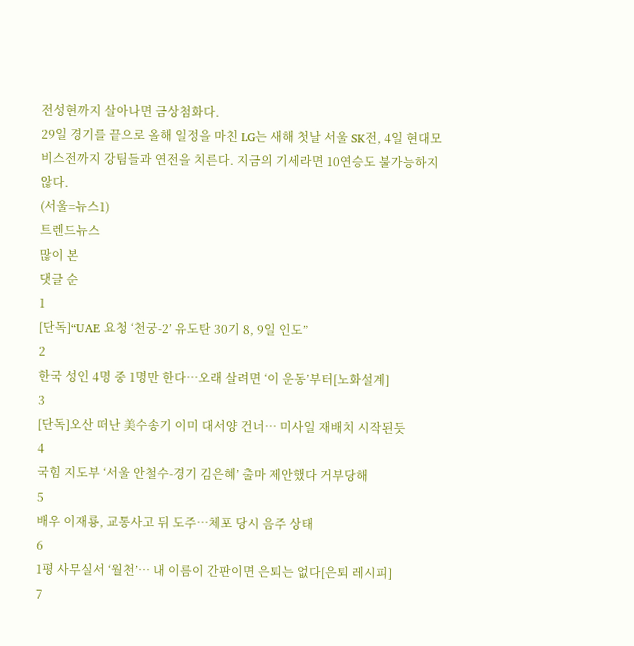전성현까지 살아나면 금상첨화다.
29일 경기를 끝으로 올해 일정을 마친 LG는 새해 첫날 서울 SK전, 4일 현대모비스전까지 강팀들과 연전을 치른다. 지금의 기세라면 10연승도 불가능하지 않다.
(서울=뉴스1)
트렌드뉴스
많이 본
댓글 순
1
[단독]“UAE 요청 ‘천궁-2’ 유도탄 30기 8, 9일 인도”
2
한국 성인 4명 중 1명만 한다…오래 살려면 ‘이 운동’부터[노화설계]
3
[단독]오산 떠난 美수송기 이미 대서양 건너… 미사일 재배치 시작된듯
4
국힘 지도부 ‘서울 안철수-경기 김은혜’ 출마 제안했다 거부당해
5
배우 이재룡, 교통사고 뒤 도주…체포 당시 음주 상태
6
1평 사무실서 ‘월천’… 내 이름이 간판이면 은퇴는 없다[은퇴 레시피]
7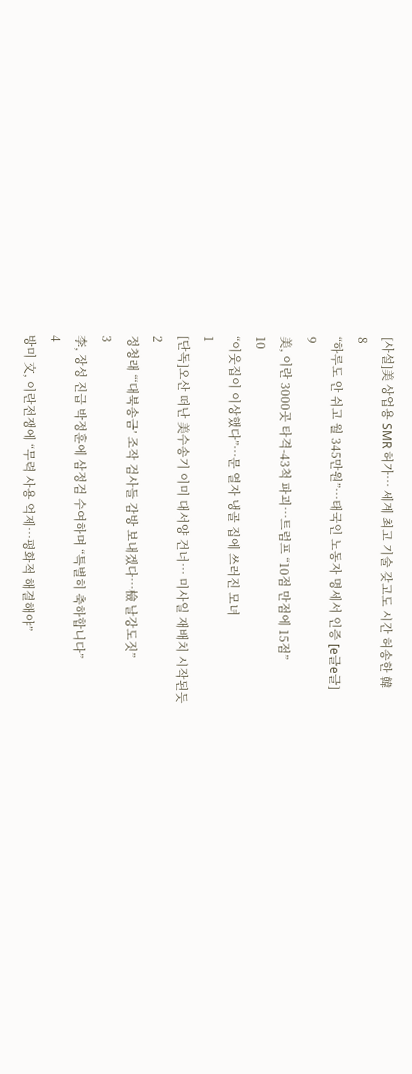[사설]美 상업용 SMR 허가… 세계 최고 기술 갖고도 시간 허송한 韓
8
“하루도 안 쉬고 월 345만원”…태국인 노동자 명세서 인증 [e글e글]
9
美, 이란 3000곳 타격-43척 파괴…트럼프 “10점 만점에 15점”
10
“이웃집이 이상했다”…문 열자 냉골 집에 쓰러진 모녀
1
[단독]오산 떠난 美수송기 이미 대서양 건너… 미사일 재배치 시작된듯
2
정청래 “‘대북송금’ 조작 검사들 감방 보내겠다…檢 날강도짓”
3
李, 장성 진급 박정훈에 삼정검 수여하며 “특별히 축하합니다”
4
방미 文, 이란전쟁에 “무력 사용 억제…평화적 해결해야”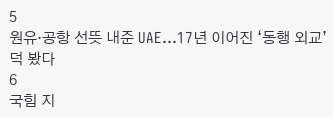5
원유·공항 선뜻 내준 UAE…17년 이어진 ‘동행 외교’ 덕 봤다
6
국힘 지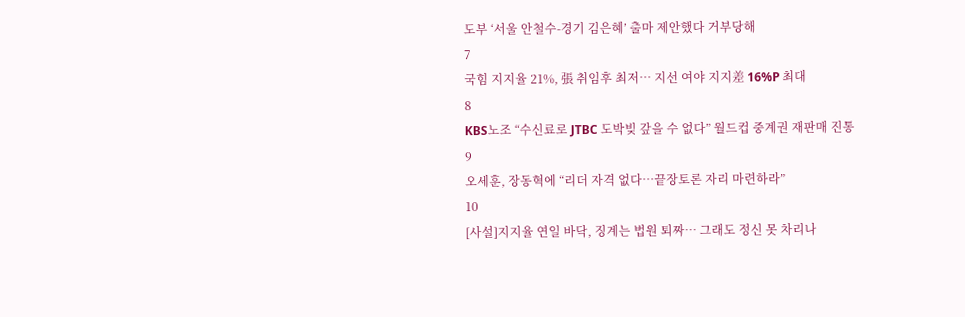도부 ‘서울 안철수-경기 김은혜’ 출마 제안했다 거부당해
7
국힘 지지율 21%, 張 취임후 최저… 지선 여야 지지差 16%P 최대
8
KBS노조 “수신료로 JTBC 도박빚 갚을 수 없다” 월드컵 중계권 재판매 진통
9
오세훈, 장동혁에 “리더 자격 없다…끝장토론 자리 마련하라”
10
[사설]지지율 연일 바닥, 징계는 법원 퇴짜… 그래도 정신 못 차리나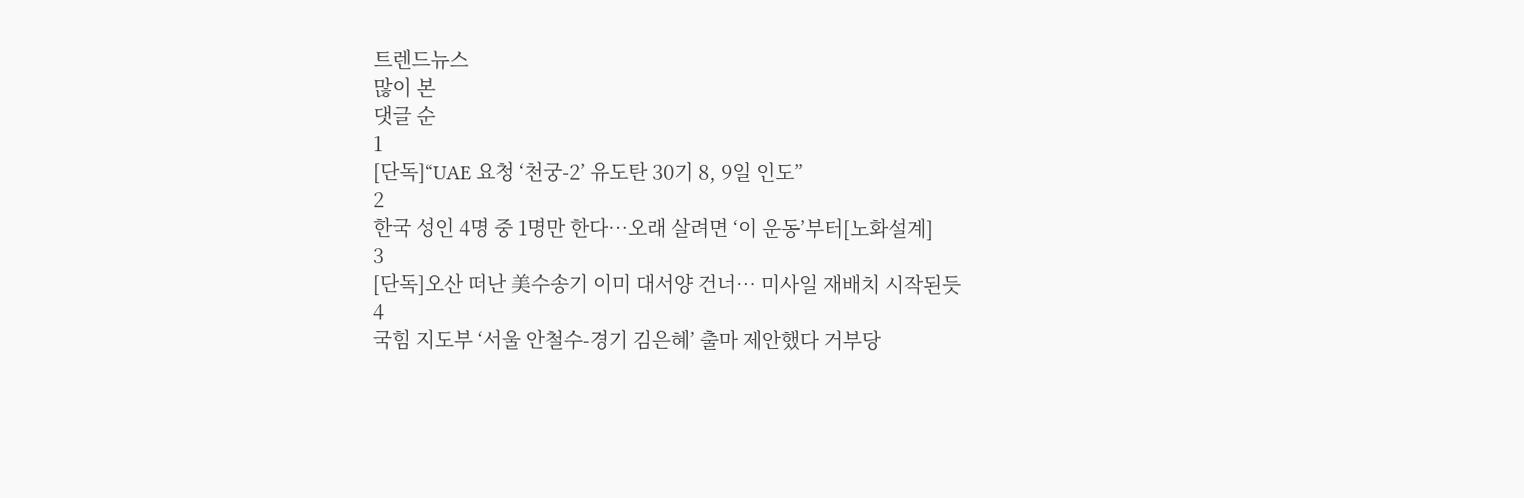트렌드뉴스
많이 본
댓글 순
1
[단독]“UAE 요청 ‘천궁-2’ 유도탄 30기 8, 9일 인도”
2
한국 성인 4명 중 1명만 한다…오래 살려면 ‘이 운동’부터[노화설계]
3
[단독]오산 떠난 美수송기 이미 대서양 건너… 미사일 재배치 시작된듯
4
국힘 지도부 ‘서울 안철수-경기 김은혜’ 출마 제안했다 거부당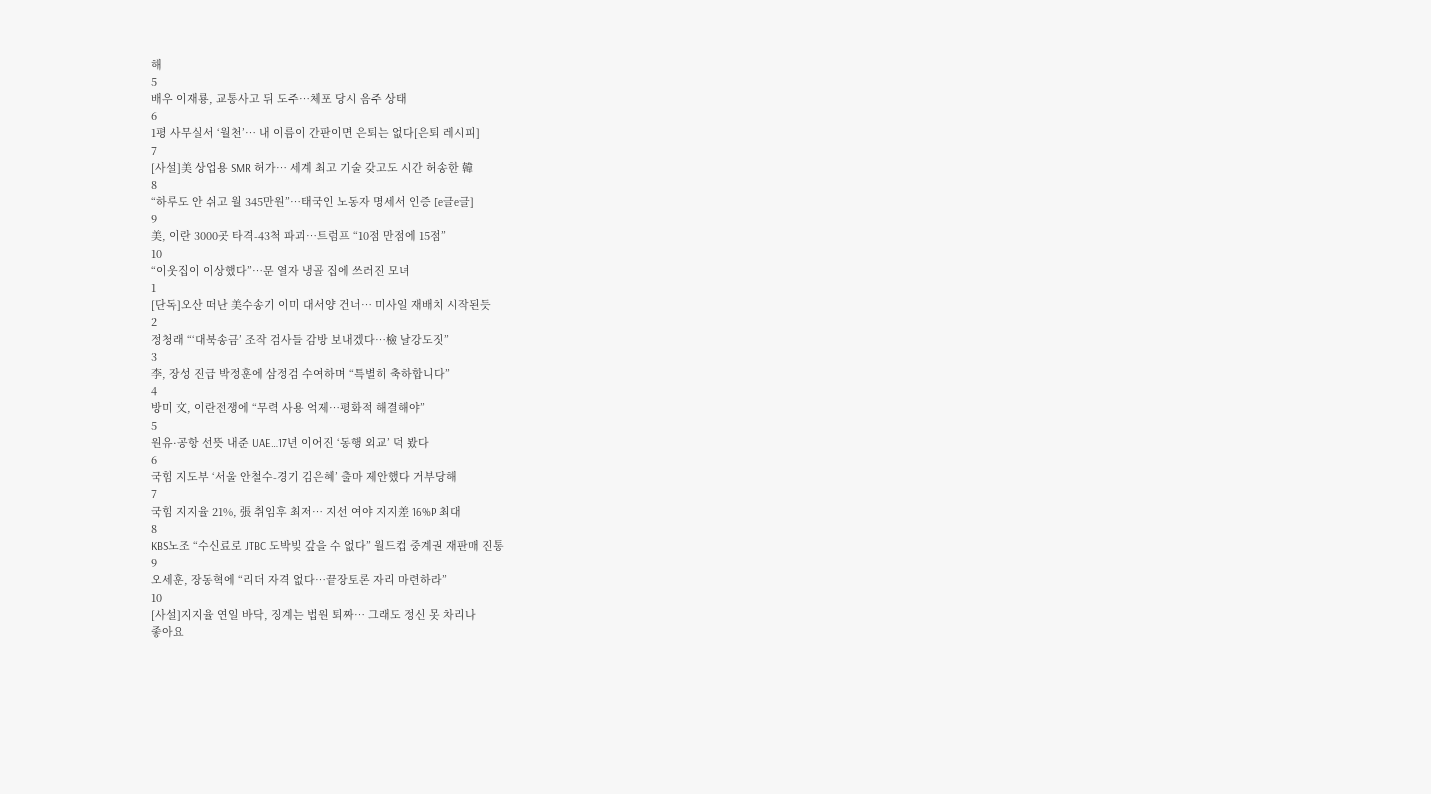해
5
배우 이재룡, 교통사고 뒤 도주…체포 당시 음주 상태
6
1평 사무실서 ‘월천’… 내 이름이 간판이면 은퇴는 없다[은퇴 레시피]
7
[사설]美 상업용 SMR 허가… 세계 최고 기술 갖고도 시간 허송한 韓
8
“하루도 안 쉬고 월 345만원”…태국인 노동자 명세서 인증 [e글e글]
9
美, 이란 3000곳 타격-43척 파괴…트럼프 “10점 만점에 15점”
10
“이웃집이 이상했다”…문 열자 냉골 집에 쓰러진 모녀
1
[단독]오산 떠난 美수송기 이미 대서양 건너… 미사일 재배치 시작된듯
2
정청래 “‘대북송금’ 조작 검사들 감방 보내겠다…檢 날강도짓”
3
李, 장성 진급 박정훈에 삼정검 수여하며 “특별히 축하합니다”
4
방미 文, 이란전쟁에 “무력 사용 억제…평화적 해결해야”
5
원유·공항 선뜻 내준 UAE…17년 이어진 ‘동행 외교’ 덕 봤다
6
국힘 지도부 ‘서울 안철수-경기 김은혜’ 출마 제안했다 거부당해
7
국힘 지지율 21%, 張 취임후 최저… 지선 여야 지지差 16%P 최대
8
KBS노조 “수신료로 JTBC 도박빚 갚을 수 없다” 월드컵 중계권 재판매 진통
9
오세훈, 장동혁에 “리더 자격 없다…끝장토론 자리 마련하라”
10
[사설]지지율 연일 바닥, 징계는 법원 퇴짜… 그래도 정신 못 차리나
좋아요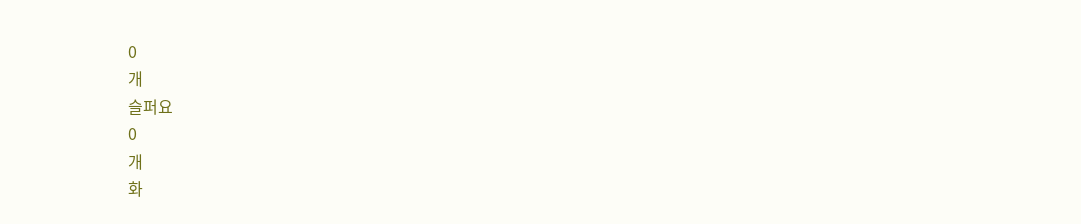0
개
슬퍼요
0
개
화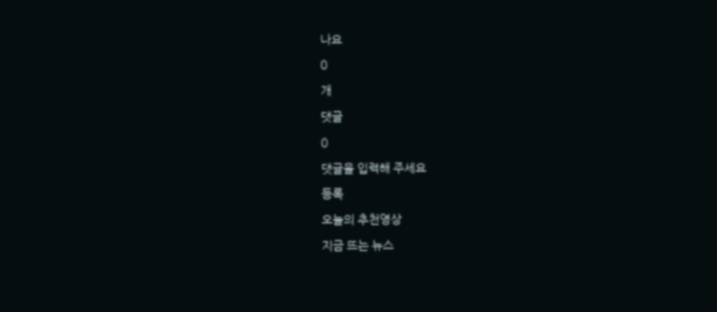나요
0
개
댓글
0
댓글을 입력해 주세요
등록
오늘의 추천영상
지금 뜨는 뉴스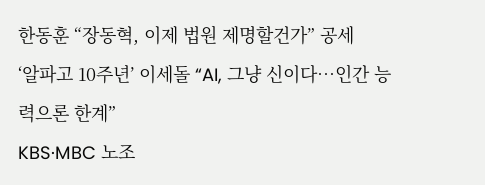한동훈 “장동혁, 이제 법원 제명할건가” 공세
‘알파고 10주년’ 이세돌 “AI, 그냥 신이다…인간 능력으론 한계”
KBS·MBC 노조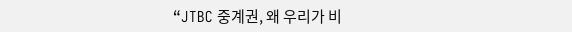“JTBC 중계권, 왜 우리가 비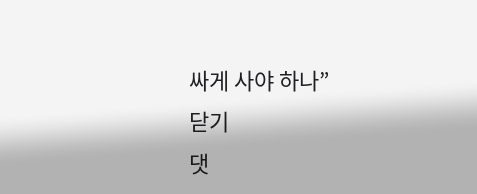싸게 사야 하나”
닫기
댓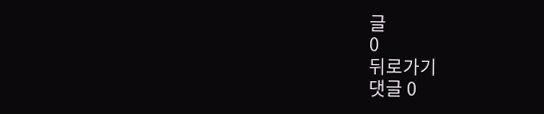글
0
뒤로가기
댓글 0